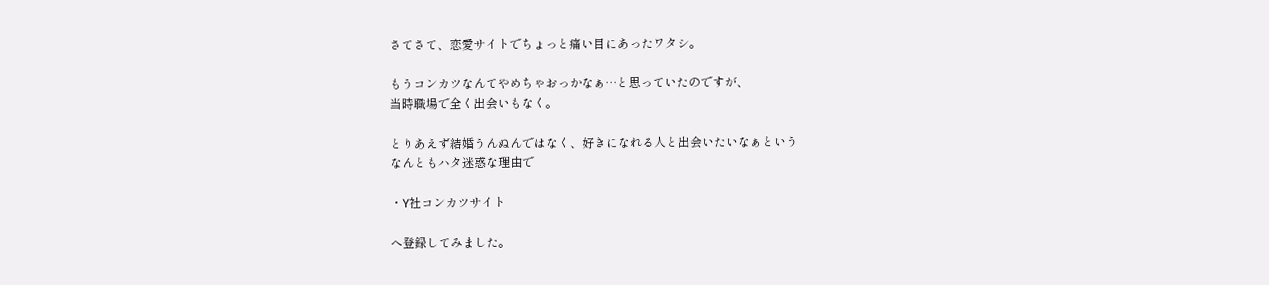さてさて、恋愛サイトでちょっと痛い目にあったワタシ。

もうコンカツなんてやめちゃおっかなぁ…と思っていたのですが、
当時職場で全く出会いもなく。

とりあえず結婚うんぬんではなく、好きになれる人と出会いたいなぁという
なんともハタ迷惑な理由で

・Y社コンカツサイト

へ登録してみました。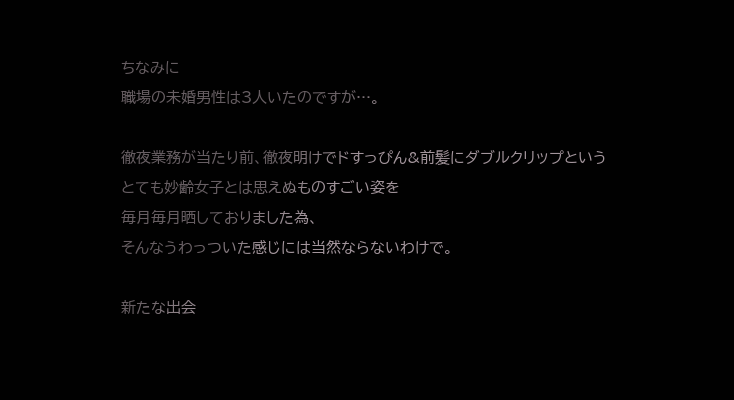ちなみに
職場の未婚男性は3人いたのですが…。

徹夜業務が当たり前、徹夜明けでドすっぴん&前髪にダブルクリップという
とても妙齢女子とは思えぬものすごい姿を
毎月毎月晒しておりました為、
そんなうわっついた感じには当然ならないわけで。

新たな出会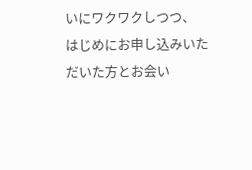いにワクワクしつつ、
はじめにお申し込みいただいた方とお会い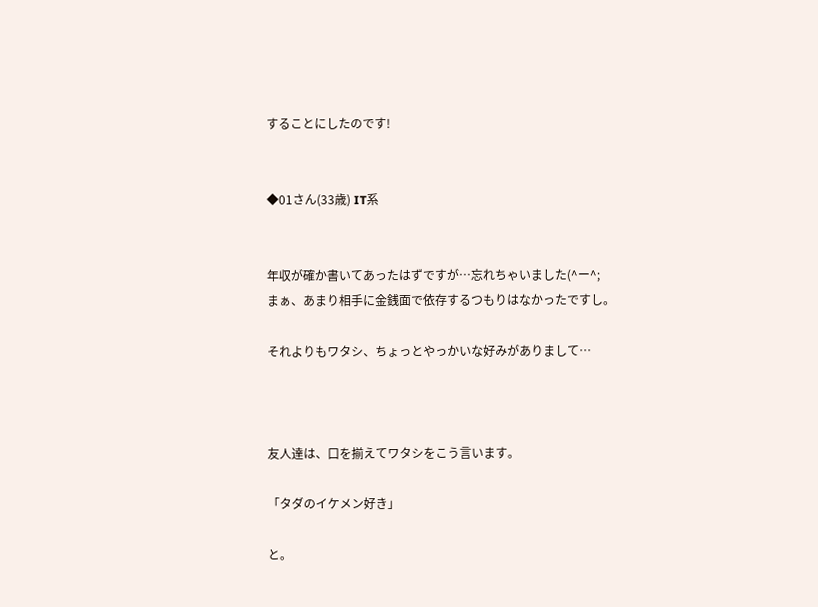することにしたのです!


◆01さん(33歳) IT系


年収が確か書いてあったはずですが…忘れちゃいました(^ー^;
まぁ、あまり相手に金銭面で依存するつもりはなかったですし。

それよりもワタシ、ちょっとやっかいな好みがありまして…



友人達は、口を揃えてワタシをこう言います。

「タダのイケメン好き」

と。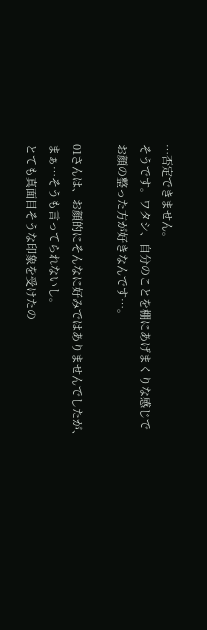…否定できません。
そうです。ワタシ、自分のことを棚にあげまくりな感じで
お顔の整った方が好きなんです…。

01さんは、お顔的にそんなに好みではありませんでしたが、
まぁ…そうも言ってられないし。
とても真面目そうな印象を受けたの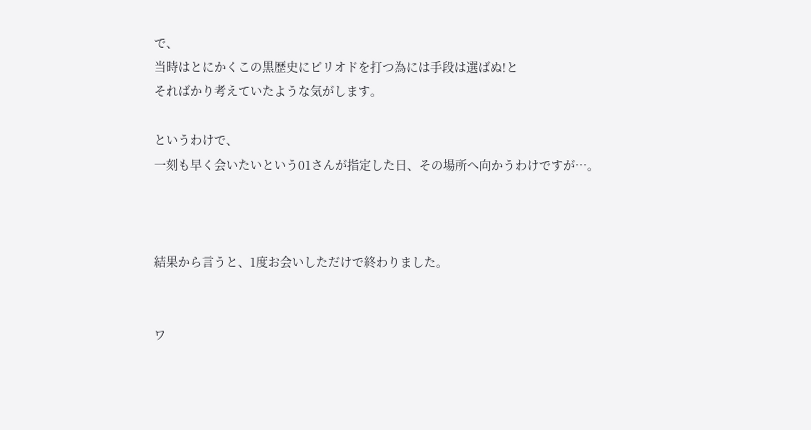で、
当時はとにかくこの黒歴史にピリオドを打つ為には手段は選ばぬ!と
そればかり考えていたような気がします。

というわけで、
一刻も早く会いたいという01さんが指定した日、その場所へ向かうわけですが…。



結果から言うと、1度お会いしただけで終わりました。


ワ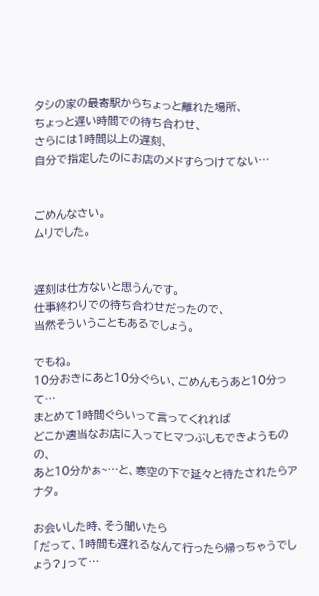タシの家の最寄駅からちょっと離れた場所、
ちょっと遅い時間での待ち合わせ、
さらには1時間以上の遅刻、
自分で指定したのにお店のメドすらつけてない…


ごめんなさい。
ムリでした。


遅刻は仕方ないと思うんです。
仕事終わりでの待ち合わせだったので、
当然そういうこともあるでしょう。

でもね。
10分おきにあと10分ぐらい、ごめんもうあと10分って…
まとめて1時間ぐらいって言ってくれれば
どこか適当なお店に入ってヒマつぶしもできようものの、
あと10分かぁ~…と、寒空の下で延々と待たされたらアナタ。

お会いした時、そう聞いたら
「だって、1時間も遅れるなんて行ったら帰っちゃうでしょう?」って…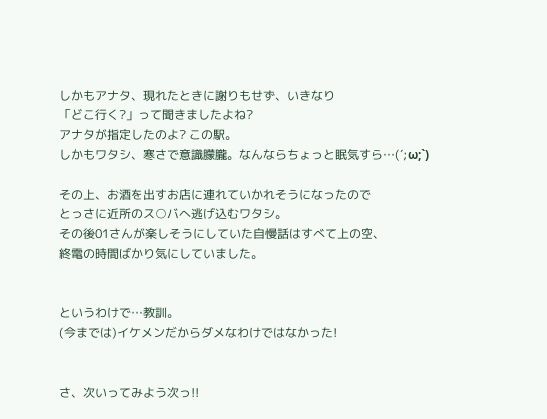しかもアナタ、現れたときに謝りもせず、いきなり
「どこ行く?」って聞きましたよね?
アナタが指定したのよ? この駅。
しかもワタシ、寒さで意識朦朧。なんならちょっと眠気すら…(´;ω;`)

その上、お酒を出すお店に連れていかれそうになったので
とっさに近所のス○バへ逃げ込むワタシ。
その後01さんが楽しそうにしていた自慢話はすべて上の空、
終電の時間ばかり気にしていました。


というわけで…教訓。
(今までは)イケメンだからダメなわけではなかった!


さ、次いってみよう次っ!!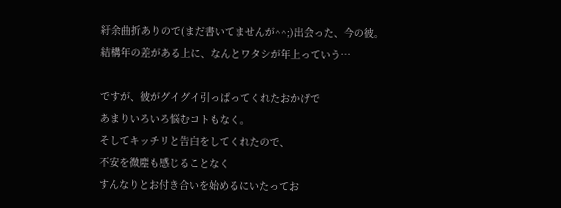紆余曲折ありので(まだ書いてませんが^^;)出会った、今の彼。
結構年の差がある上に、なんとワタシが年上っていう…

ですが、彼がグイグイ引っぱってくれたおかげで
あまりいろいろ悩むコトもなく。
そしてキッチリと告白をしてくれたので、
不安を微塵も感じることなく
すんなりとお付き合いを始めるにいたってお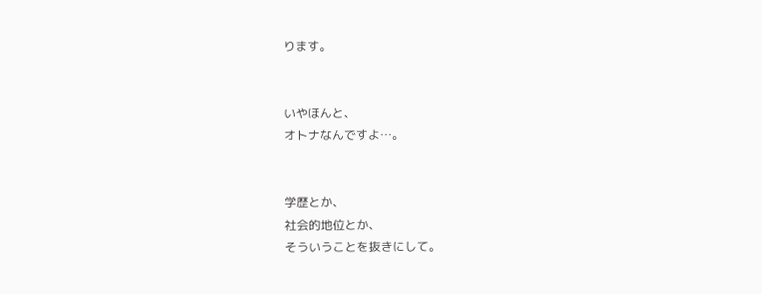ります。


いやほんと、
オトナなんですよ…。


学歴とか、
社会的地位とか、
そういうことを抜きにして。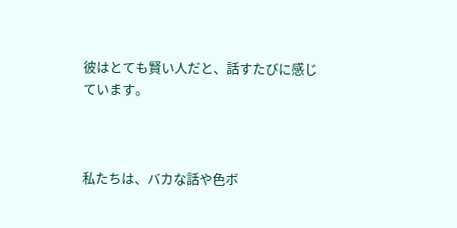彼はとても賢い人だと、話すたびに感じています。



私たちは、バカな話や色ボ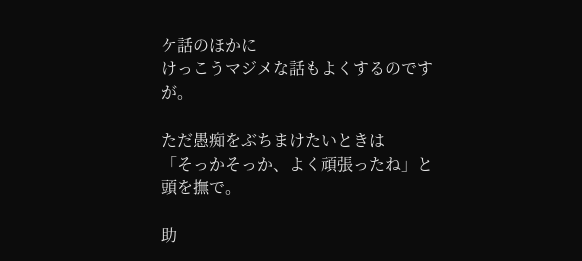ケ話のほかに
けっこうマジメな話もよくするのですが。

ただ愚痴をぶちまけたいときは
「そっかそっか、よく頑張ったね」と頭を撫で。

助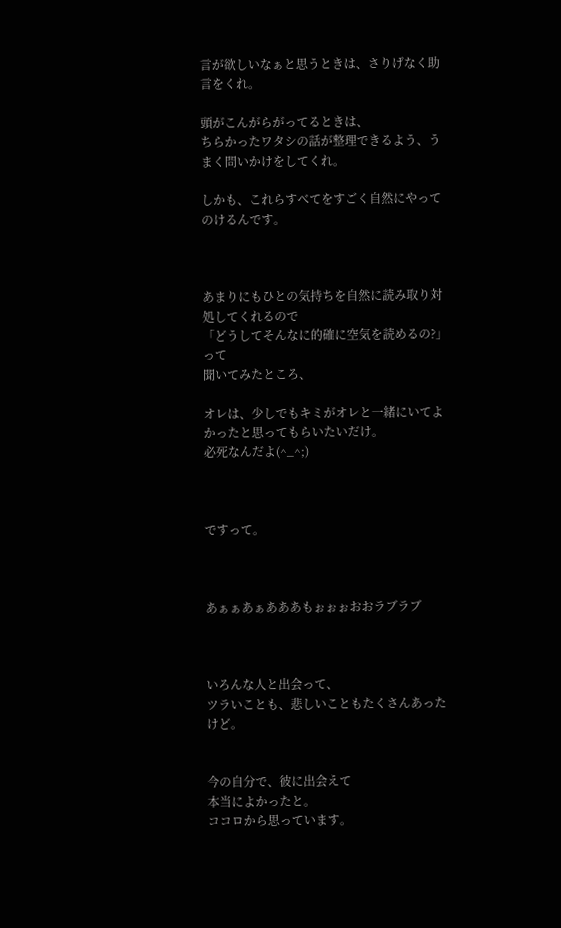言が欲しいなぁと思うときは、さりげなく助言をくれ。

頭がこんがらがってるときは、
ちらかったワタシの話が整理できるよう、うまく問いかけをしてくれ。

しかも、これらすべてをすごく自然にやってのけるんです。



あまりにもひとの気持ちを自然に読み取り対処してくれるので
「どうしてそんなに的確に空気を読めるの?」って
聞いてみたところ、

オレは、少しでもキミがオレと一緒にいてよかったと思ってもらいたいだけ。
必死なんだよ(^_^;)



ですって。



あぁぁあぁあああもぉぉぉおおラブラブ



いろんな人と出会って、
ツラいことも、悲しいこともたくさんあったけど。


今の自分で、彼に出会えて
本当によかったと。
ココロから思っています。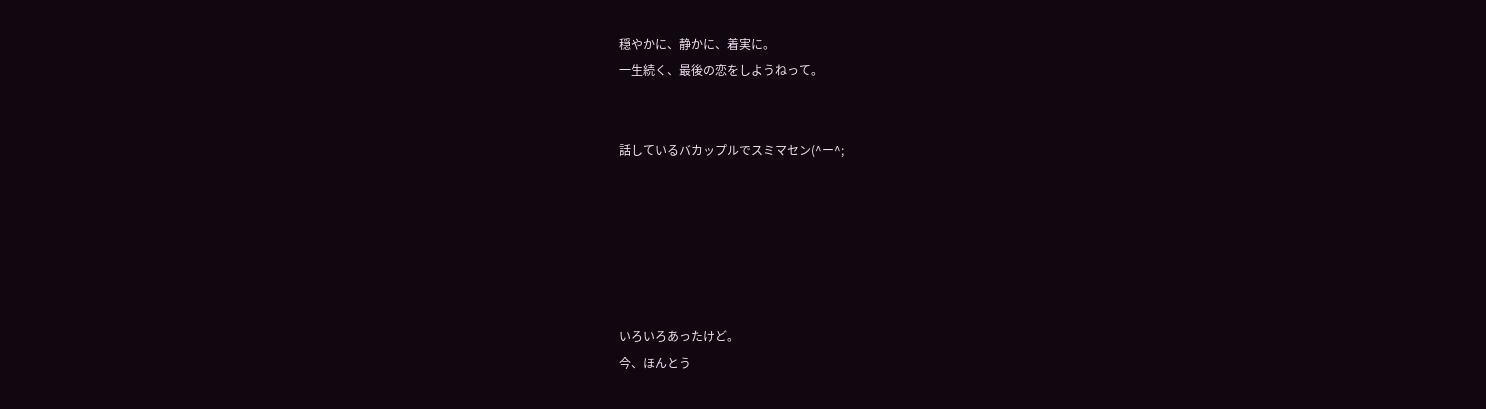穏やかに、静かに、着実に。
一生続く、最後の恋をしようねって。


話しているバカップルでスミマセン(^ー^;






いろいろあったけど。
今、ほんとう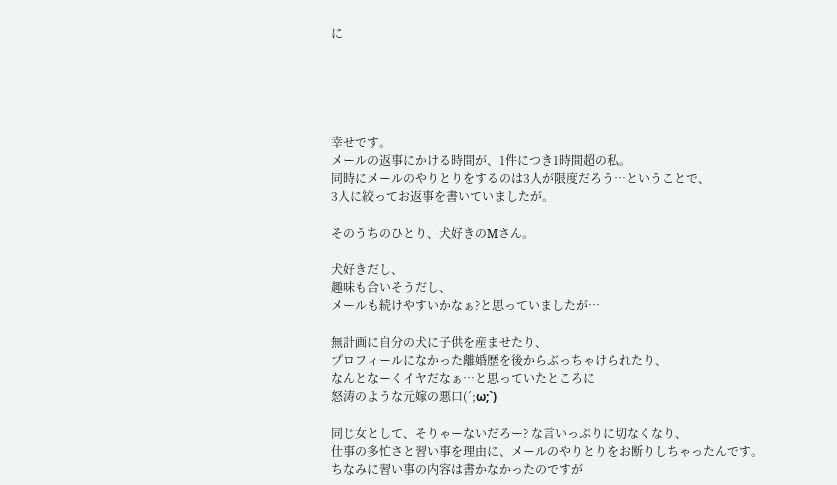に





幸せです。
メールの返事にかける時間が、1件につき1時間超の私。
同時にメールのやりとりをするのは3人が限度だろう…ということで、
3人に絞ってお返事を書いていましたが。

そのうちのひとり、犬好きのMさん。

犬好きだし、
趣味も合いそうだし、
メールも続けやすいかなぁ?と思っていましたが…

無計画に自分の犬に子供を産ませたり、
プロフィールになかった離婚歴を後からぶっちゃけられたり、
なんとなーくイヤだなぁ…と思っていたところに
怒涛のような元嫁の悪口(´;ω;`)

同じ女として、そりゃーないだろー? な言いっぷりに切なくなり、
仕事の多忙さと習い事を理由に、メールのやりとりをお断りしちゃったんです。
ちなみに習い事の内容は書かなかったのですが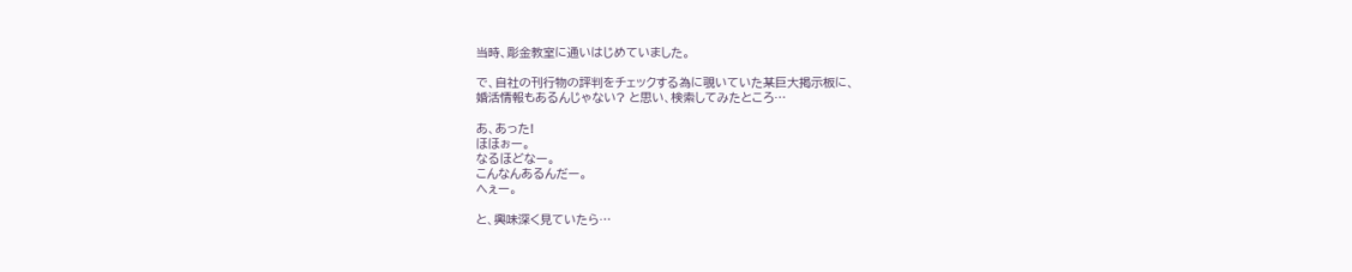当時、彫金教室に通いはじめていました。

で、自社の刊行物の評判をチェックする為に覗いていた某巨大掲示板に、
婚活情報もあるんじゃない? と思い、検索してみたところ…

あ、あった!
ほほぉー。
なるほどなー。
こんなんあるんだー。
へぇー。

と、興味深く見ていたら…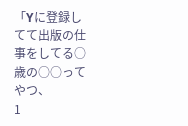「Yに登録してて出版の仕事をしてる○歳の○○ってやつ、
1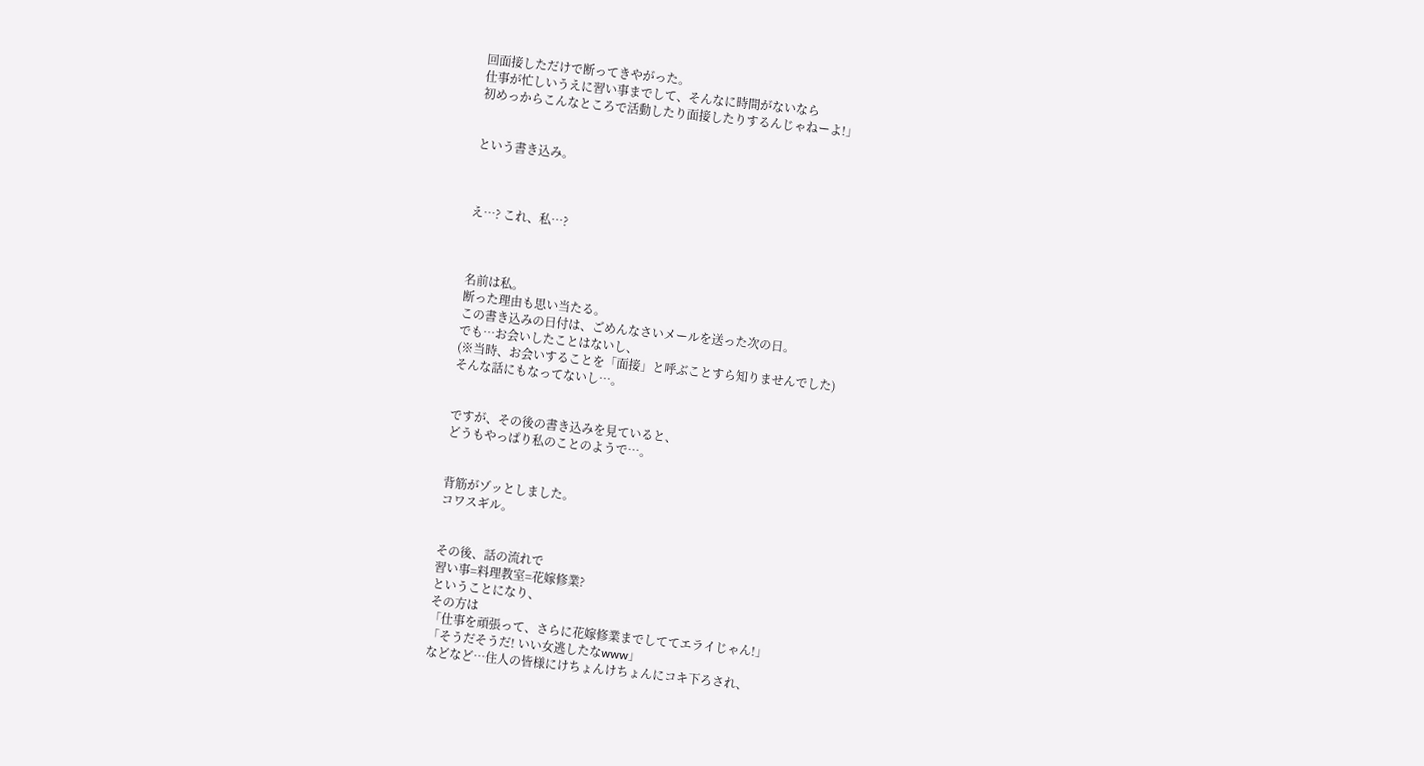回面接しただけで断ってきやがった。
仕事が忙しいうえに習い事までして、そんなに時間がないなら
初めっからこんなところで活動したり面接したりするんじゃねーよ!」


という書き込み。



え…? これ、私…?



名前は私。
断った理由も思い当たる。
この書き込みの日付は、ごめんなさいメールを送った次の日。
でも…お会いしたことはないし、
(※当時、お会いすることを「面接」と呼ぶことすら知りませんでした)
そんな話にもなってないし…。


ですが、その後の書き込みを見ていると、
どうもやっぱり私のことのようで…。


背筋がゾッとしました。
コワスギル。


その後、話の流れで
習い事=料理教室=花嫁修業?
ということになり、
その方は
「仕事を頑張って、さらに花嫁修業までしててエライじゃん!」
「そうだそうだ! いい女逃したなwww」
などなど…住人の皆様にけちょんけちょんにコキ下ろされ、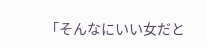「そんなにいい女だと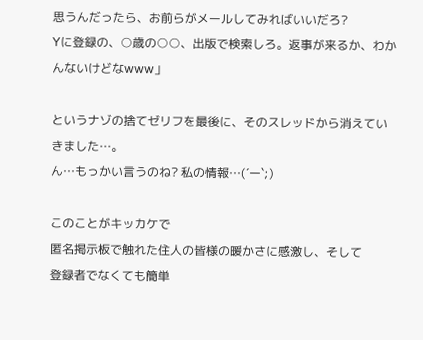思うんだったら、お前らがメールしてみればいいだろ?
Yに登録の、○歳の○○、出版で検索しろ。返事が来るか、わかんないけどなwww」

というナゾの捨てゼリフを最後に、そのスレッドから消えていきました…。
ん…もっかい言うのね? 私の情報…(´ー`;)

このことがキッカケで
匿名掲示板で触れた住人の皆様の暖かさに感激し、そして
登録者でなくても簡単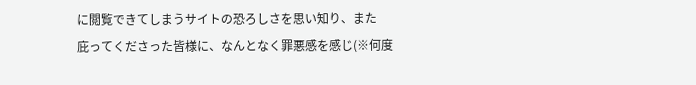に閲覧できてしまうサイトの恐ろしさを思い知り、また
庇ってくださった皆様に、なんとなく罪悪感を感じ(※何度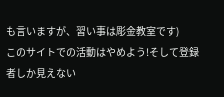も言いますが、習い事は彫金教室です)
このサイトでの活動はやめよう!そして登録者しか見えない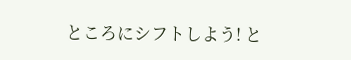ところにシフトしよう! と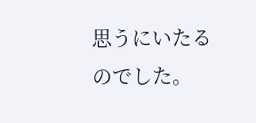思うにいたるのでした。